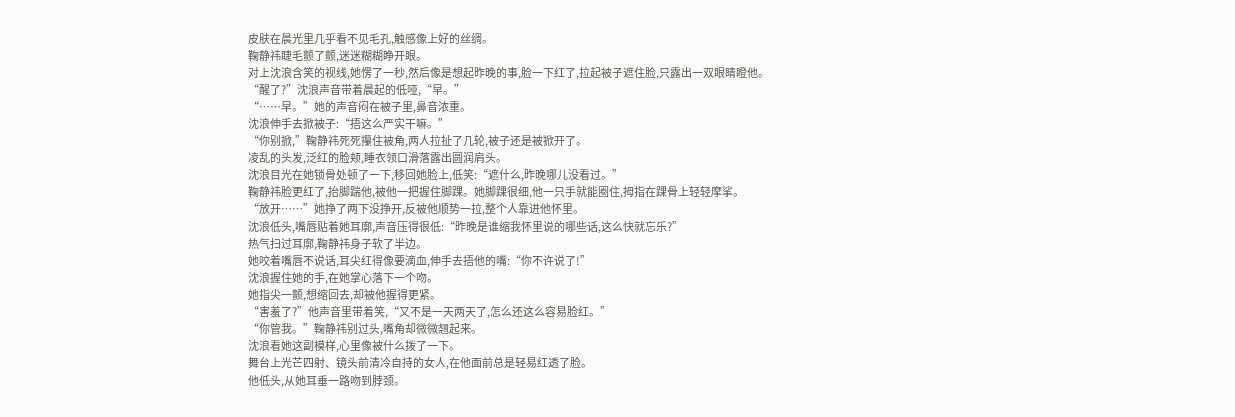皮肤在晨光里几乎看不见毛孔,触感像上好的丝绸。
鞠静祎睫毛颤了颤,迷迷糊糊睁开眼。
对上沈浪含笑的视线,她愣了一秒,然后像是想起昨晚的事,脸一下红了,拉起被子遮住脸,只露出一双眼睛瞪他。
“醒了?”沈浪声音带着晨起的低哑,“早。”
“……早。”她的声音闷在被子里,鼻音浓重。
沈浪伸手去掀被子:“捂这么严实干嘛。”
“你别掀,”鞠静祎死死攥住被角,两人拉扯了几轮,被子还是被掀开了。
凌乱的头发,泛红的脸颊,睡衣领口滑落露出圆润肩头。
沈浪目光在她锁骨处顿了一下,移回她脸上,低笑:“遮什么,昨晚哪儿没看过。”
鞠静祎脸更红了,抬脚踹他,被他一把握住脚踝。她脚踝很细,他一只手就能圈住,拇指在踝骨上轻轻摩挲。
“放开……”她挣了两下没挣开,反被他顺势一拉,整个人靠进他怀里。
沈浪低头,嘴唇贴着她耳廓,声音压得很低:“昨晚是谁缩我怀里说的哪些话,这么快就忘乐?”
热气扫过耳廓,鞠静祎身子软了半边。
她咬着嘴唇不说话,耳尖红得像要滴血,伸手去捂他的嘴:“你不许说了!”
沈浪握住她的手,在她掌心落下一个吻。
她指尖一颤,想缩回去,却被他握得更紧。
“害羞了?”他声音里带着笑,“又不是一天两天了,怎么还这么容易脸红。”
“你管我。”鞠静祎别过头,嘴角却微微翘起来。
沈浪看她这副模样,心里像被什么拨了一下。
舞台上光芒四射、镜头前清冷自持的女人,在他面前总是轻易红透了脸。
他低头,从她耳垂一路吻到脖颈。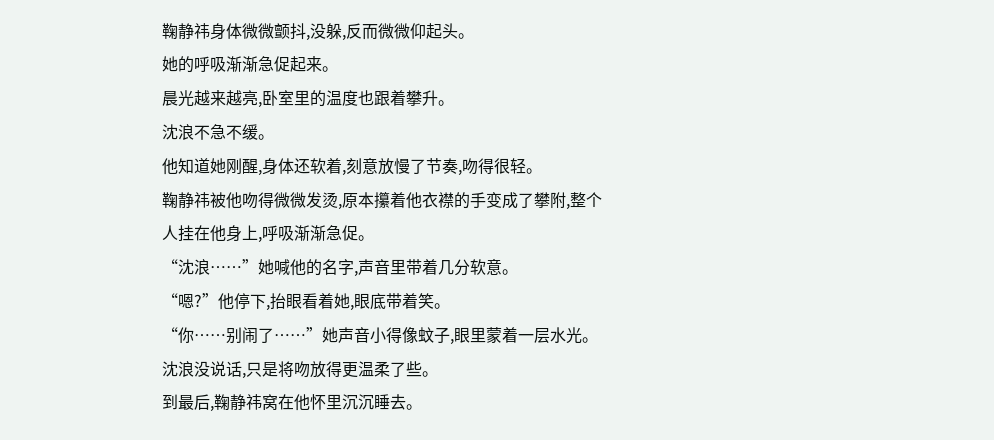鞠静祎身体微微颤抖,没躲,反而微微仰起头。
她的呼吸渐渐急促起来。
晨光越来越亮,卧室里的温度也跟着攀升。
沈浪不急不缓。
他知道她刚醒,身体还软着,刻意放慢了节奏,吻得很轻。
鞠静祎被他吻得微微发烫,原本攥着他衣襟的手变成了攀附,整个人挂在他身上,呼吸渐渐急促。
“沈浪……”她喊他的名字,声音里带着几分软意。
“嗯?”他停下,抬眼看着她,眼底带着笑。
“你……别闹了……”她声音小得像蚊子,眼里蒙着一层水光。
沈浪没说话,只是将吻放得更温柔了些。
到最后,鞠静祎窝在他怀里沉沉睡去。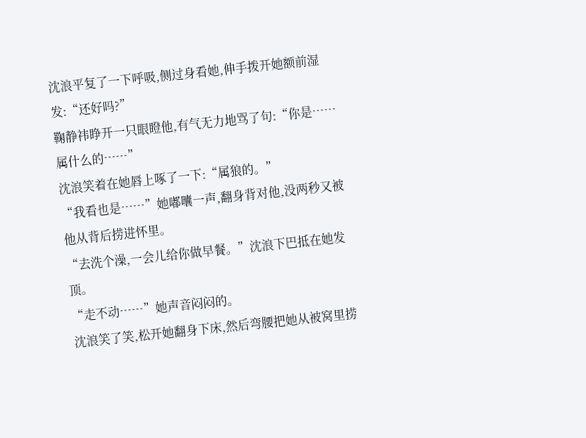沈浪平复了一下呼吸,侧过身看她,伸手拨开她额前湿发:“还好吗?”
鞠静祎睁开一只眼瞪他,有气无力地骂了句:“你是……属什么的……”
沈浪笑着在她唇上啄了一下:“属狼的。”
“我看也是……”她嘟囔一声,翻身背对他,没两秒又被他从背后捞进怀里。
“去洗个澡,一会儿给你做早餐。”沈浪下巴抵在她发顶。
“走不动……”她声音闷闷的。
沈浪笑了笑,松开她翻身下床,然后弯腰把她从被窝里捞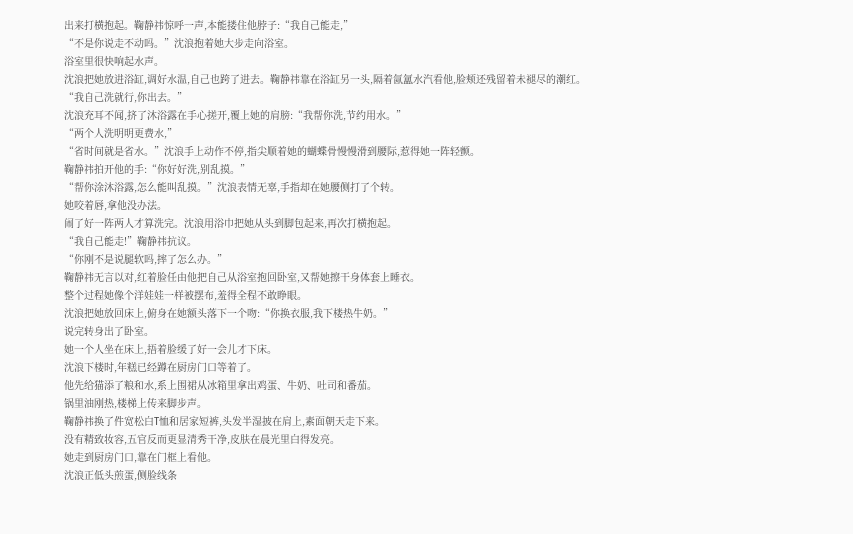出来打横抱起。鞠静祎惊呼一声,本能搂住他脖子:“我自己能走,”
“不是你说走不动吗。”沈浪抱着她大步走向浴室。
浴室里很快响起水声。
沈浪把她放进浴缸,调好水温,自己也跨了进去。鞠静祎靠在浴缸另一头,隔着氤氲水汽看他,脸颊还残留着未褪尽的潮红。
“我自己洗就行,你出去。”
沈浪充耳不闻,挤了沐浴露在手心搓开,覆上她的肩膀:“我帮你洗,节约用水。”
“两个人洗明明更费水,”
“省时间就是省水。”沈浪手上动作不停,指尖顺着她的蝴蝶骨慢慢滑到腰际,惹得她一阵轻颤。
鞠静祎拍开他的手:“你好好洗,别乱摸。”
“帮你涂沐浴露,怎么能叫乱摸。”沈浪表情无辜,手指却在她腰侧打了个转。
她咬着唇,拿他没办法。
闹了好一阵两人才算洗完。沈浪用浴巾把她从头到脚包起来,再次打横抱起。
“我自己能走!”鞠静祎抗议。
“你刚不是说腿软吗,摔了怎么办。”
鞠静祎无言以对,红着脸任由他把自己从浴室抱回卧室,又帮她擦干身体套上睡衣。
整个过程她像个洋娃娃一样被摆布,羞得全程不敢睁眼。
沈浪把她放回床上,俯身在她额头落下一个吻:“你换衣服,我下楼热牛奶。”
说完转身出了卧室。
她一个人坐在床上,捂着脸缓了好一会儿才下床。
沈浪下楼时,年糕已经蹲在厨房门口等着了。
他先给猫添了粮和水,系上围裙从冰箱里拿出鸡蛋、牛奶、吐司和番茄。
锅里油刚热,楼梯上传来脚步声。
鞠静祎换了件宽松白T恤和居家短裤,头发半湿披在肩上,素面朝天走下来。
没有精致妆容,五官反而更显清秀干净,皮肤在晨光里白得发亮。
她走到厨房门口,靠在门框上看他。
沈浪正低头煎蛋,侧脸线条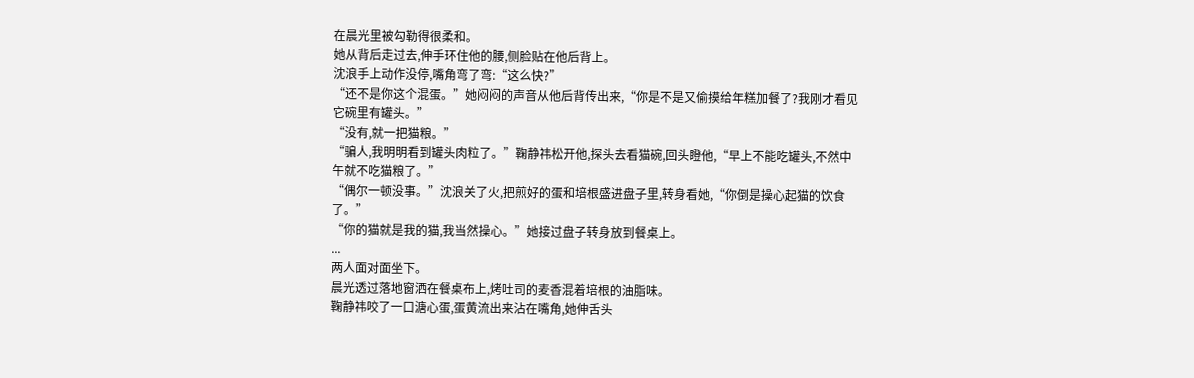在晨光里被勾勒得很柔和。
她从背后走过去,伸手环住他的腰,侧脸贴在他后背上。
沈浪手上动作没停,嘴角弯了弯:“这么快?”
“还不是你这个混蛋。”她闷闷的声音从他后背传出来,“你是不是又偷摸给年糕加餐了?我刚才看见它碗里有罐头。”
“没有,就一把猫粮。”
“骗人,我明明看到罐头肉粒了。”鞠静祎松开他,探头去看猫碗,回头瞪他,“早上不能吃罐头,不然中午就不吃猫粮了。”
“偶尔一顿没事。”沈浪关了火,把煎好的蛋和培根盛进盘子里,转身看她,“你倒是操心起猫的饮食了。”
“你的猫就是我的猫,我当然操心。”她接过盘子转身放到餐桌上。
...
两人面对面坐下。
晨光透过落地窗洒在餐桌布上,烤吐司的麦香混着培根的油脂味。
鞠静祎咬了一口溏心蛋,蛋黄流出来沾在嘴角,她伸舌头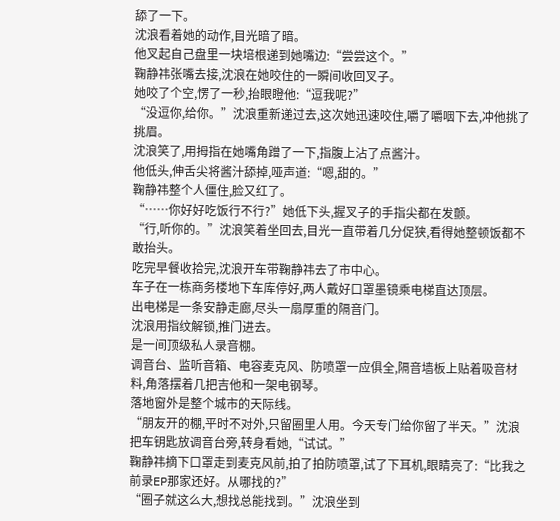舔了一下。
沈浪看着她的动作,目光暗了暗。
他叉起自己盘里一块培根递到她嘴边:“尝尝这个。”
鞠静祎张嘴去接,沈浪在她咬住的一瞬间收回叉子。
她咬了个空,愣了一秒,抬眼瞪他:“逗我呢?”
“没逗你,给你。”沈浪重新递过去,这次她迅速咬住,嚼了嚼咽下去,冲他挑了挑眉。
沈浪笑了,用拇指在她嘴角蹭了一下,指腹上沾了点酱汁。
他低头,伸舌尖将酱汁舔掉,哑声道:“嗯,甜的。”
鞠静祎整个人僵住,脸又红了。
“……你好好吃饭行不行?”她低下头,握叉子的手指尖都在发颤。
“行,听你的。”沈浪笑着坐回去,目光一直带着几分促狭,看得她整顿饭都不敢抬头。
吃完早餐收拾完,沈浪开车带鞠静祎去了市中心。
车子在一栋商务楼地下车库停好,两人戴好口罩墨镜乘电梯直达顶层。
出电梯是一条安静走廊,尽头一扇厚重的隔音门。
沈浪用指纹解锁,推门进去。
是一间顶级私人录音棚。
调音台、监听音箱、电容麦克风、防喷罩一应俱全,隔音墙板上贴着吸音材料,角落摆着几把吉他和一架电钢琴。
落地窗外是整个城市的天际线。
“朋友开的棚,平时不对外,只留圈里人用。今天专门给你留了半天。”沈浪把车钥匙放调音台旁,转身看她,“试试。”
鞠静祎摘下口罩走到麦克风前,拍了拍防喷罩,试了下耳机,眼睛亮了:“比我之前录EP那家还好。从哪找的?”
“圈子就这么大,想找总能找到。”沈浪坐到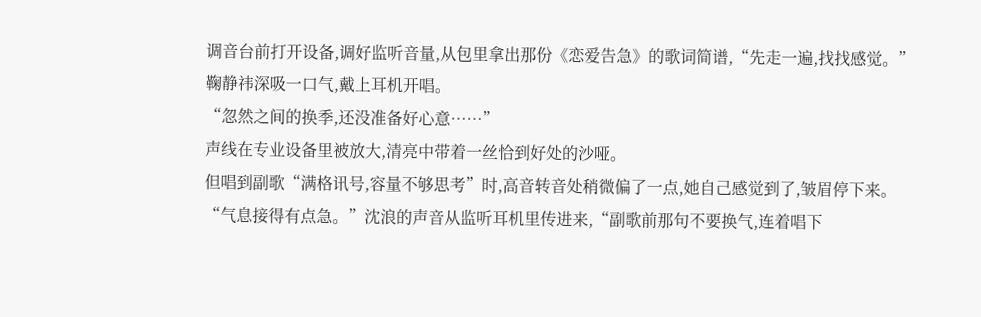调音台前打开设备,调好监听音量,从包里拿出那份《恋爱告急》的歌词简谱,“先走一遍,找找感觉。”
鞠静祎深吸一口气,戴上耳机开唱。
“忽然之间的换季,还没准备好心意……”
声线在专业设备里被放大,清亮中带着一丝恰到好处的沙哑。
但唱到副歌“满格讯号,容量不够思考”时,高音转音处稍微偏了一点,她自己感觉到了,皱眉停下来。
“气息接得有点急。”沈浪的声音从监听耳机里传进来,“副歌前那句不要换气,连着唱下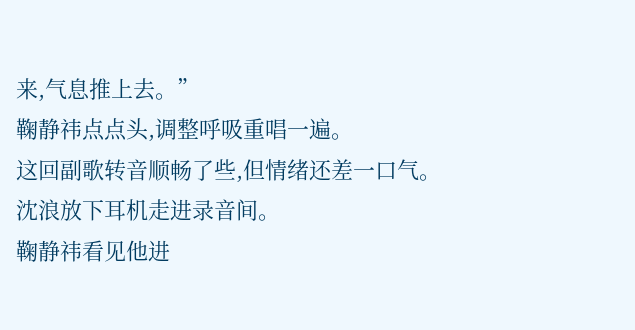来,气息推上去。”
鞠静祎点点头,调整呼吸重唱一遍。
这回副歌转音顺畅了些,但情绪还差一口气。
沈浪放下耳机走进录音间。
鞠静祎看见他进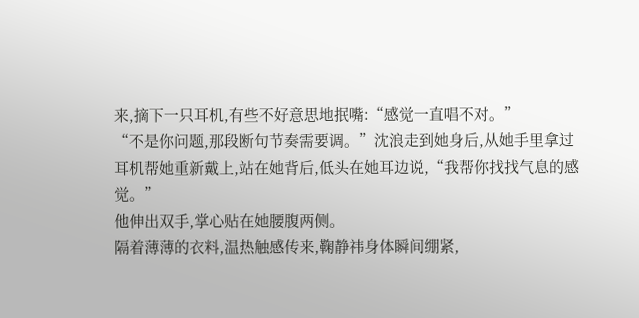来,摘下一只耳机,有些不好意思地抿嘴:“感觉一直唱不对。”
“不是你问题,那段断句节奏需要调。”沈浪走到她身后,从她手里拿过耳机帮她重新戴上,站在她背后,低头在她耳边说,“我帮你找找气息的感觉。”
他伸出双手,掌心贴在她腰腹两侧。
隔着薄薄的衣料,温热触感传来,鞠静祎身体瞬间绷紧,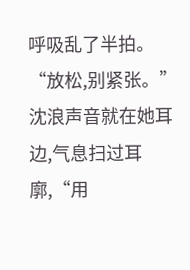呼吸乱了半拍。
“放松,别紧张。”沈浪声音就在她耳边,气息扫过耳廓,“用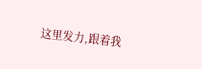这里发力,跟着我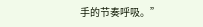手的节奏呼吸。”